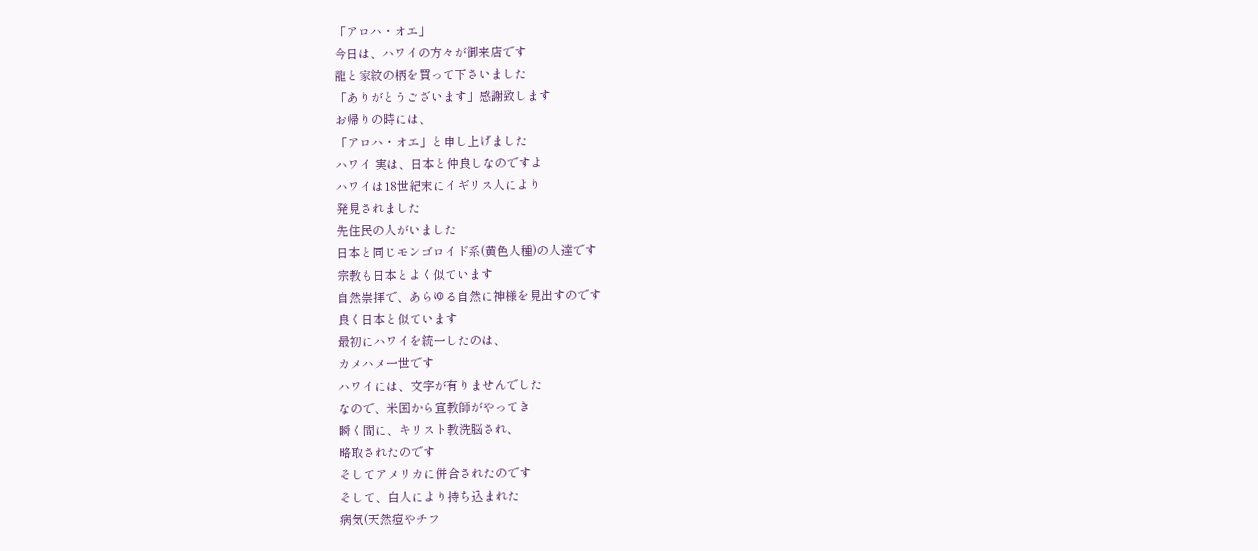「アロハ・オエ」
今日は、ハワイの方々が御来店です
龍と家紋の柄を買って下さいました
「ありがとうございます」感謝致します
お帰りの時には、
「アロハ・オエ」と申し上げました
ハワイ 実は、日本と仲良しなのですよ
ハワイは18世紀末にイギリス人により
発見されました
先住民の人がいました
日本と同じモンゴロイド系(黄色人種)の人達です
宗教も日本とよく似ています
自然崇拝で、あらゆる自然に神様を見出すのです
良く日本と似ています
最初にハワイを統一したのは、
カメハメ一世です
ハワイには、文字が有りませんでした
なので、米国から宣教師がやってき
瞬く間に、キリスト教洗脳され、
略取されたのです
そしてアメリカに併合されたのです
そして、白人により持ち込まれた
病気(天然痘やチフ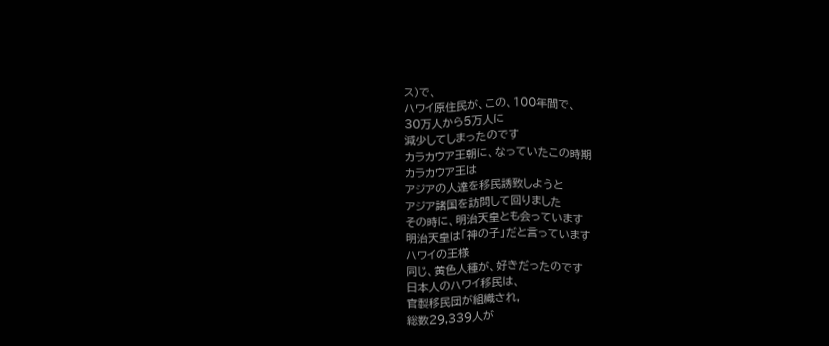ス)で、
ハワイ原住民が、この、100年間で、
30万人から5万人に
減少してしまったのです
カラカウア王朝に、なっていたこの時期
カラカウア王は
アジアの人達を移民誘致しようと
アジア諸国を訪問して回りました
その時に、明治天皇とも会っています
明治天皇は「神の子」だと言っています
ハワイの王様
同じ、黄色人種が、好きだったのです
日本人のハワイ移民は、
官製移民団が組織され,
総数29,339人が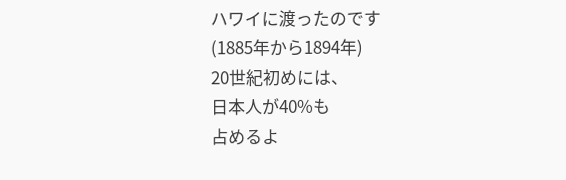ハワイに渡ったのです
(1885年から1894年)
20世紀初めには、
日本人が40%も
占めるよ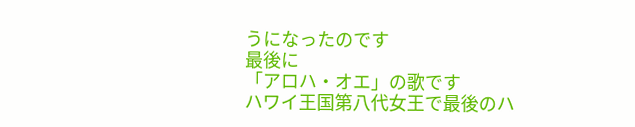うになったのです
最後に
「アロハ・オエ」の歌です
ハワイ王国第八代女王で最後のハ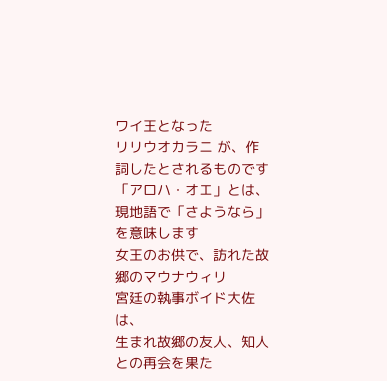ワイ王となった
リリウオカラニ が、作詞したとされるものです
「アロハ・オエ」とは、
現地語で「さようなら」を意味します
女王のお供で、訪れた故郷のマウナウィリ
宮廷の執事ボイド大佐は、
生まれ故郷の友人、知人との再会を果た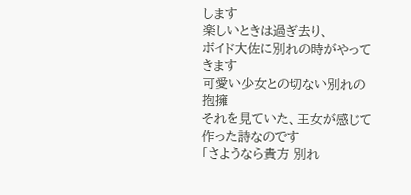します
楽しいときは過ぎ去り、
ボイド大佐に別れの時がやってきます
可愛い少女との切ない別れの抱擁
それを見ていた、王女が感じて作った詩なのです
「さようなら貴方 別れ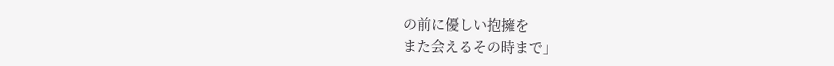の前に優しい抱擁を
また会えるその時まで」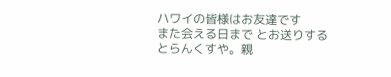ハワイの皆様はお友達です
また会える日まで とお送りする
とらんくすや。親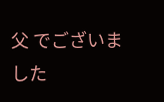父 でございました